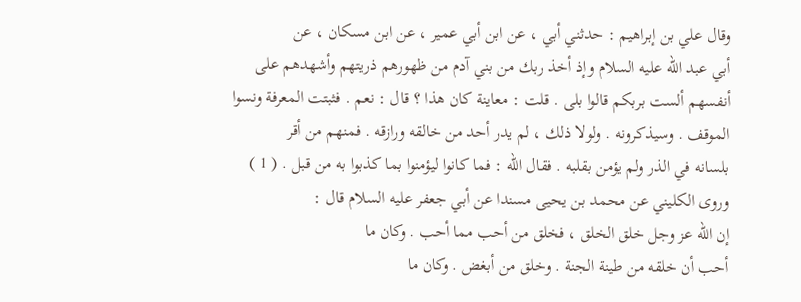وقال علي بن إبراهيم : حدثني أبي ، عن ابن أبي عمير ، عن ابن مسكان ، عن
أبي عبد الله عليه السلام وإذ أخذ ربك من بني آدم من ظهورهم ذريتهم وأشهدهم على
أنفسهم ألست بربكم قالوا بلى . قلت : معاينة كان هذا ؟ قال : نعم . فثبتت المعرفة ونسوا
الموقف . وسيذكرونه . ولولا ذلك ، لم يدر أحد من خالقه ورازقه . فمنهم من أقر
بلسانه في الذر ولم يؤمن بقلبه . فقال الله : فما كانوا ليؤمنوا بما كذبوا به من قبل . ( 1 )
وروى الكليني عن محمد بن يحيى مسندا عن أبي جعفر عليه السلام قال :
إن الله عز وجل خلق الخلق ، فخلق من أحب مما أحب . وكان ما
أحب أن خلقه من طينة الجنة . وخلق من أبغض . وكان ما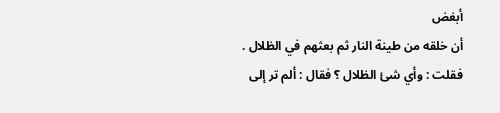أبغض
أن خلقه من طينة النار ثم بعثهم في الظلال .
فقلت : وأي شئ الظلال ؟ فقال : ألم تر إلى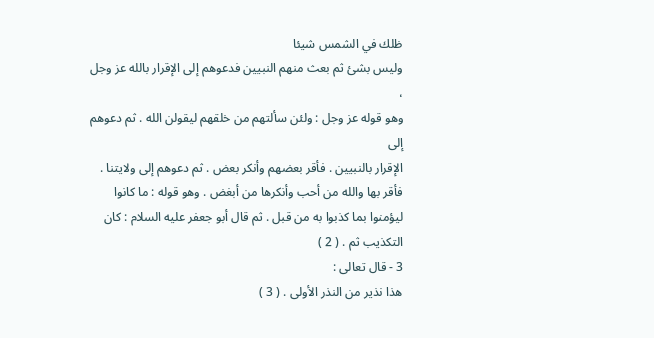ظلك في الشمس شيئا
وليس بشئ ثم بعث منهم النبيين فدعوهم إلى الإقرار بالله عز وجل ،
وهو قوله عز وجل : ولئن سألتهم من خلقهم ليقولن الله . ثم دعوهم إلى
الإقرار بالنبيين . فأقر بعضهم وأنكر بعض . ثم دعوهم إلى ولايتنا .
فأقر بها والله من أحب وأنكرها من أبغض . وهو قوله : ما كانوا
ليؤمنوا بما كذبوا به من قبل . ثم قال أبو جعفر عليه السلام : كان
التكذيب ثم . ( 2 )
3 - قال تعالى :
هذا نذير من النذر الأولى . ( 3 )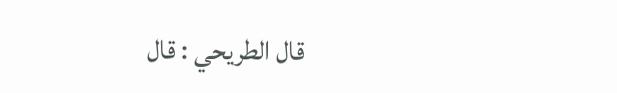قال الطريحي : قال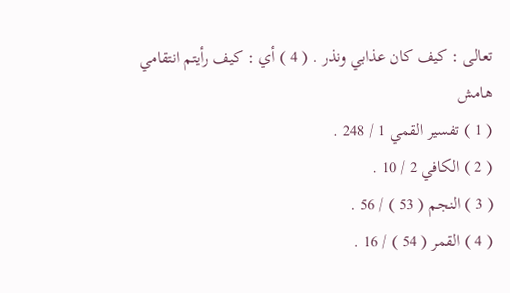تعالى : كيف كان عذابي ونذر . ( 4 ) أي : كيف رأيتم انتقامي
هامش
( 1 ) تفسير القمي 1 / 248 .
( 2 ) الكافي 2 / 10 .
( 3 ) النجم ( 53 ) / 56 .
( 4 ) القمر ( 54 ) / 16 .